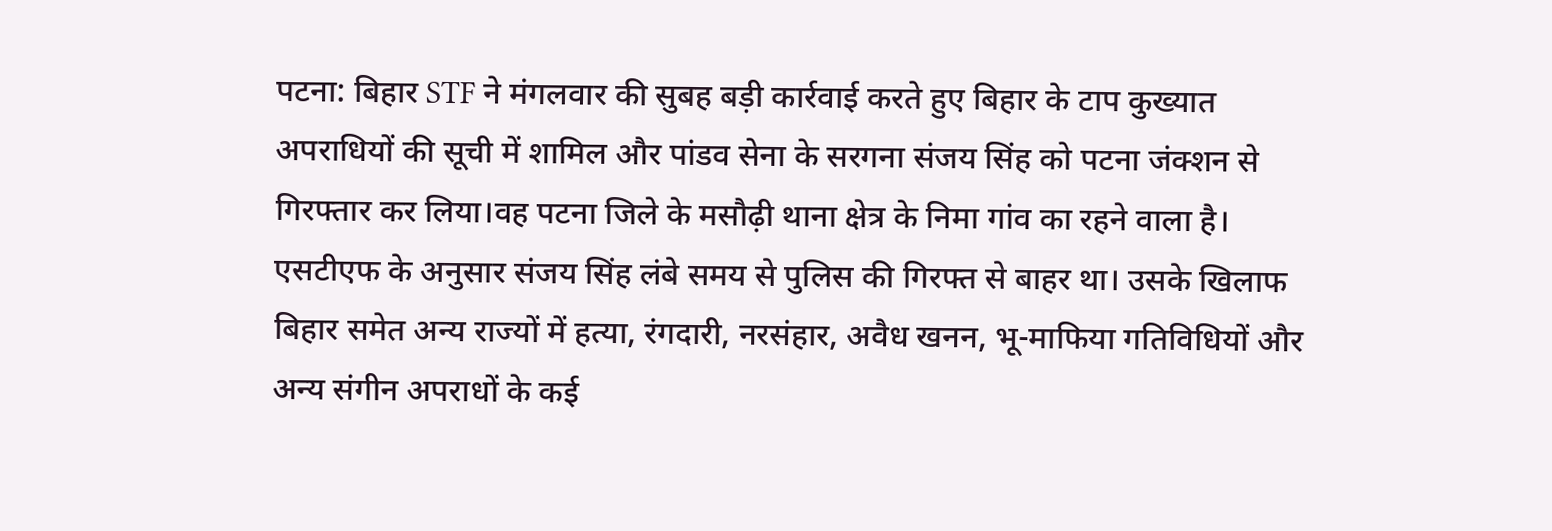पटना: बिहार STF ने मंगलवार की सुबह बड़ी कार्रवाई करते हुए बिहार के टाप कुख्यात अपराधियों की सूची में शामिल और पांडव सेना के सरगना संजय सिंह को पटना जंक्शन से गिरफ्तार कर लिया।वह पटना जिले के मसौढ़ी थाना क्षेत्र के निमा गांव का रहने वाला है। एसटीएफ के अनुसार संजय सिंह लंबे समय से पुलिस की गिरफ्त से बाहर था। उसके खिलाफ बिहार समेत अन्य राज्यों में हत्या, रंगदारी, नरसंहार, अवैध खनन, भू-माफिया गतिविधियों और अन्य संगीन अपराधों के कई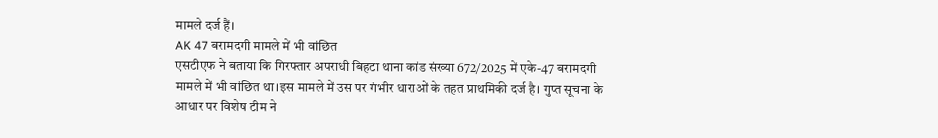मामले दर्ज हैं।
AK 47 बरामदगी मामले में भी वांछित
एसटीएफ ने बताया कि गिरफ्तार अपराधी बिहटा थाना कांड संख्या 672/2025 में एके-47 बरामदगी मामले में भी वांछित था।इस मामले में उस पर गंभीर धाराओं के तहत प्राथमिकी दर्ज है। गुप्त सूचना के आधार पर विशेष टीम ने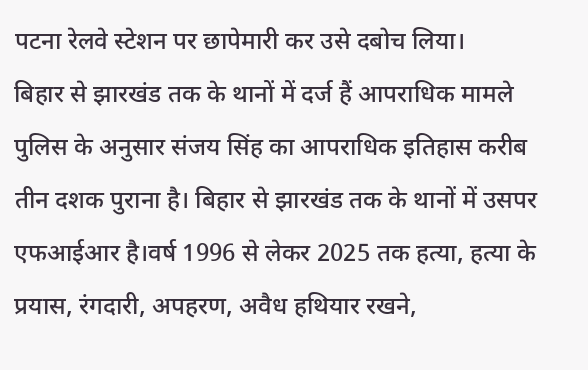पटना रेलवे स्टेशन पर छापेमारी कर उसे दबोच लिया।
बिहार से झारखंड तक के थानों में दर्ज हैं आपराधिक मामले
पुलिस के अनुसार संजय सिंह का आपराधिक इतिहास करीब तीन दशक पुराना है। बिहार से झारखंड तक के थानों में उसपर एफआईआर है।वर्ष 1996 से लेकर 2025 तक हत्या, हत्या के प्रयास, रंगदारी, अपहरण, अवैध हथियार रखने,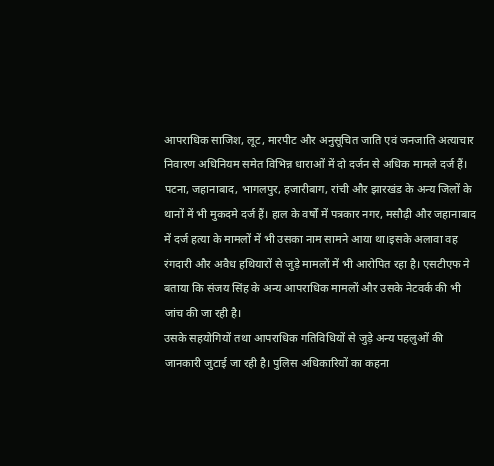आपराधिक साजिश, लूट, मारपीट और अनुसूचित जाति एवं जनजाति अत्याचार निवारण अधिनियम समेत विभिन्न धाराओं में दो दर्जन से अधिक मामले दर्ज हैं।
पटना, जहानाबाद, भागलपुर, हजारीबाग, रांची और झारखंड के अन्य जिलों के थानों में भी मुकदमे दर्ज हैं। हाल के वर्षों में पत्रकार नगर, मसौढ़ी और जहानाबाद में दर्ज हत्या के मामलों में भी उसका नाम सामने आया था।इसके अलावा वह रंगदारी और अवैध हथियारों से जुड़े मामलों में भी आरोपित रहा है। एसटीएफ ने बताया कि संजय सिंह के अन्य आपराधिक मामलों और उसके नेटवर्क की भी जांच की जा रही है।
उसके सहयोगियों तथा आपराधिक गतिविधियों से जुड़े अन्य पहलुओं की जानकारी जुटाई जा रही है। पुलिस अधिकारियों का कहना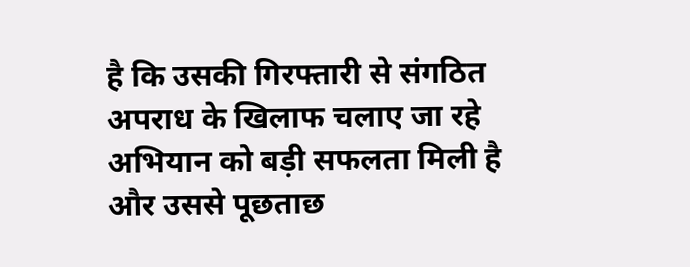है कि उसकी गिरफ्तारी से संगठित अपराध के खिलाफ चलाए जा रहे अभियान को बड़ी सफलता मिली है और उससे पूछताछ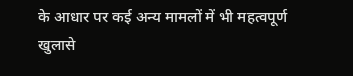के आधार पर कई अन्य मामलों में भी महत्वपूर्ण खुलासे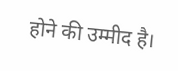होने की उम्मीद है।